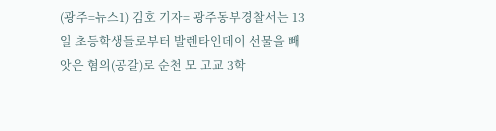(광주=뉴스1) 김호 기자= 광주동부경찰서는 13일 초등학생들로부터 발렌타인데이 선물을 빼앗은 혐의(공갈)로 순천 모 고교 3학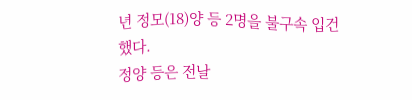년 정모(18)양 등 2명을 불구속 입건했다.
정양 등은 전날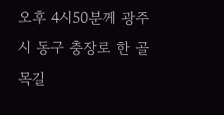오후 4시50분께 광주시 동구 충장로 한 골목길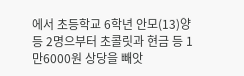에서 초등학교 6학년 안모(13)양 등 2명으부터 초콜릿과 현금 등 1만6000원 상당을 빼앗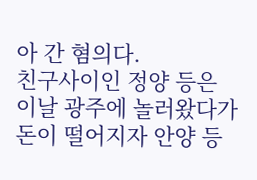아 간 혐의다.
친구사이인 정양 등은 이날 광주에 놀러왔다가 돈이 떨어지자 안양 등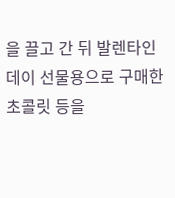을 끌고 간 뒤 발렌타인데이 선물용으로 구매한 초콜릿 등을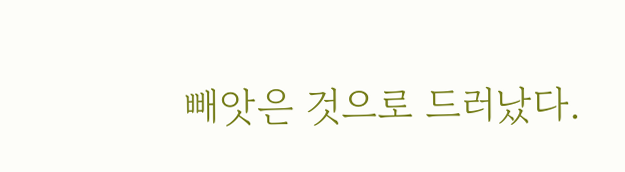빼앗은 것으로 드러났다.